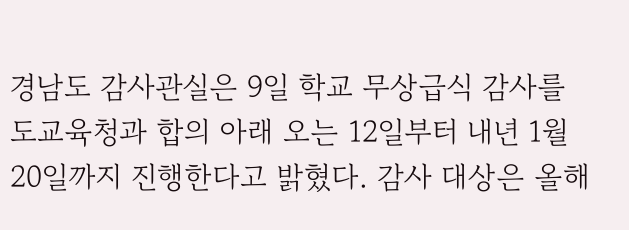경남도 감사관실은 9일 학교 무상급식 감사를 도교육청과 합의 아래 오는 12일부터 내년 1월 20일까지 진행한다고 밝혔다. 감사 대상은 올해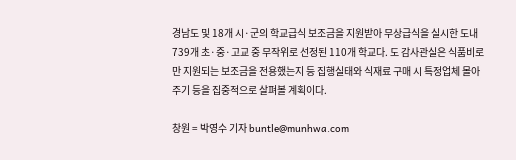경남도 및 18개 시·군의 학교급식 보조금을 지원받아 무상급식을 실시한 도내 739개 초·중·고교 중 무작위로 선정된 110개 학교다. 도 감사관실은 식품비로만 지원되는 보조금을 전용했는지 등 집행실태와 식재료 구매 시 특정업체 몰아주기 등을 집중적으로 살펴볼 계획이다.

창원 = 박영수 기자 buntle@munhwa.com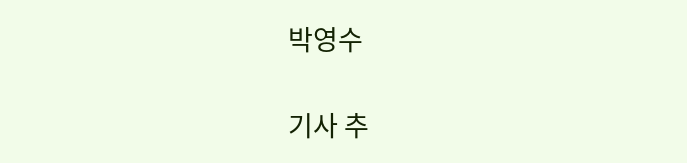박영수

기사 추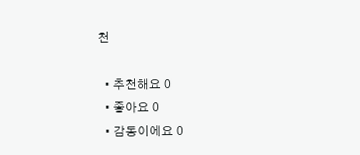천

  • 추천해요 0
  • 좋아요 0
  • 감동이에요 0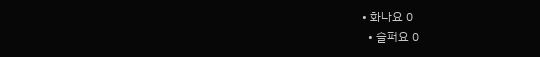• 화나요 0
  • 슬퍼요 0